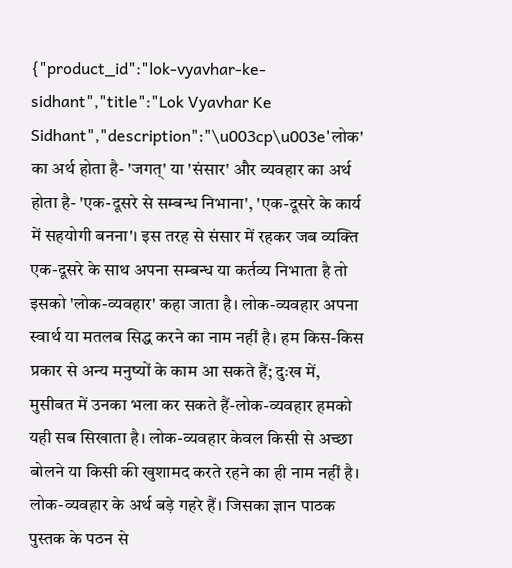{"product_id":"lok-vyavhar-ke-sidhant","title":"Lok Vyavhar Ke Sidhant","description":"\u003cp\u003e'लोक' का अर्थ होता है- 'जगत्' या 'संसार' और व्यवहार का अर्थ होता है- 'एक-दूसरे से सम्बन्ध निभाना', 'एक-दूसरे के कार्य में सहयोगी बनना'। इस तरह से संसार में रहकर जब व्यक्ति एक-दूसरे के साथ अपना सम्बन्ध या कर्तव्य निभाता है तो इसको 'लोक-व्यवहार' कहा जाता है। लोक-व्यवहार अपना स्वार्थ या मतलब सिद्ध करने का नाम नहीं है। हम किस-किस प्रकार से अन्य मनुष्यों के काम आ सकते हैं; दुःख में, मुसीबत में उनका भला कर सकते हैं-लोक-व्यवहार हमको यही सब सिखाता है। लोक-व्यवहार केवल किसी से अच्छा बोलने या किसी की खुशामद करते रहने का ही नाम नहीं है। लोक-व्यवहार के अर्थ बड़े गहरे हैं। जिसका ज्ञान पाठक पुस्तक के पठन से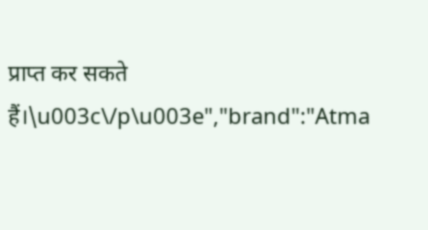प्राप्त कर सकते हैं।\u003c\/p\u003e","brand":"Atma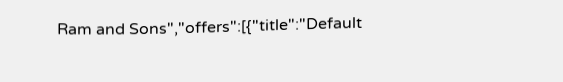Ram and Sons","offers":[{"title":"Default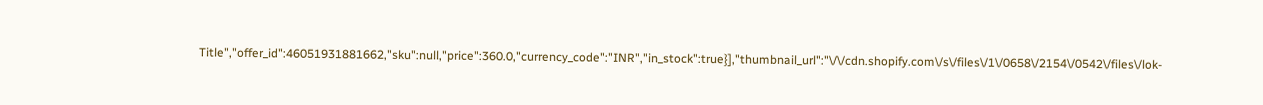Title","offer_id":46051931881662,"sku":null,"price":360.0,"currency_code":"INR","in_stock":true}],"thumbnail_url":"\/\/cdn.shopify.com\/s\/files\/1\/0658\/2154\/0542\/files\/lok-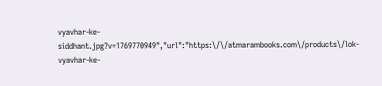vyavhar-ke-siddhant.jpg?v=1769770949","url":"https:\/\/atmarambooks.com\/products\/lok-vyavhar-ke-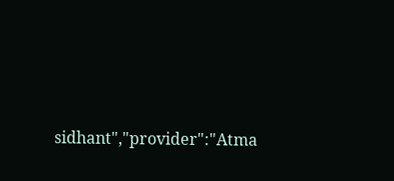sidhant","provider":"Atma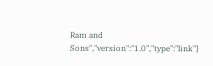Ram and Sons","version":"1.0","type":"link"}